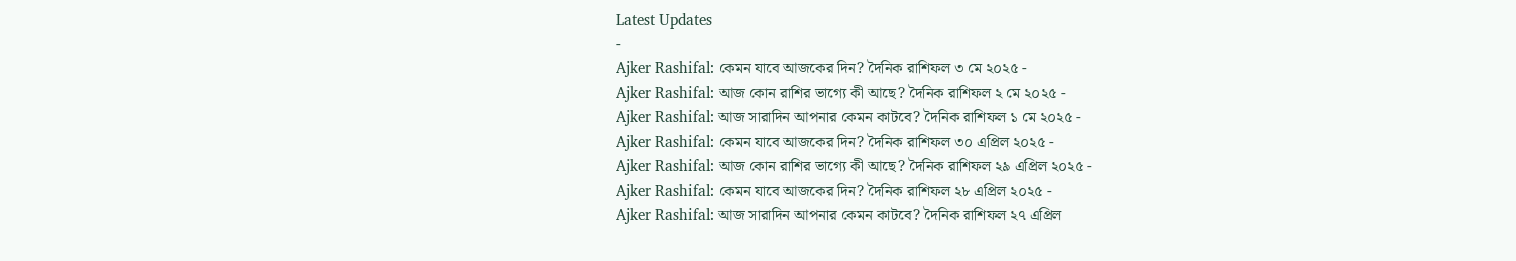Latest Updates
-
Ajker Rashifal: কেমন যাবে আজকের দিন? দৈনিক রাশিফল ৩ মে ২০২৫ -
Ajker Rashifal: আজ কোন রাশির ভাগ্যে কী আছে? দৈনিক রাশিফল ২ মে ২০২৫ -
Ajker Rashifal: আজ সারাদিন আপনার কেমন কাটবে? দৈনিক রাশিফল ১ মে ২০২৫ -
Ajker Rashifal: কেমন যাবে আজকের দিন? দৈনিক রাশিফল ৩০ এপ্রিল ২০২৫ -
Ajker Rashifal: আজ কোন রাশির ভাগ্যে কী আছে? দৈনিক রাশিফল ২৯ এপ্রিল ২০২৫ -
Ajker Rashifal: কেমন যাবে আজকের দিন? দৈনিক রাশিফল ২৮ এপ্রিল ২০২৫ -
Ajker Rashifal: আজ সারাদিন আপনার কেমন কাটবে? দৈনিক রাশিফল ২৭ এপ্রিল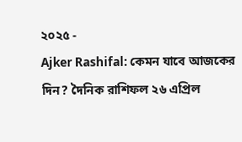২০২৫ -
Ajker Rashifal: কেমন যাবে আজকের দিন? দৈনিক রাশিফল ২৬ এপ্রিল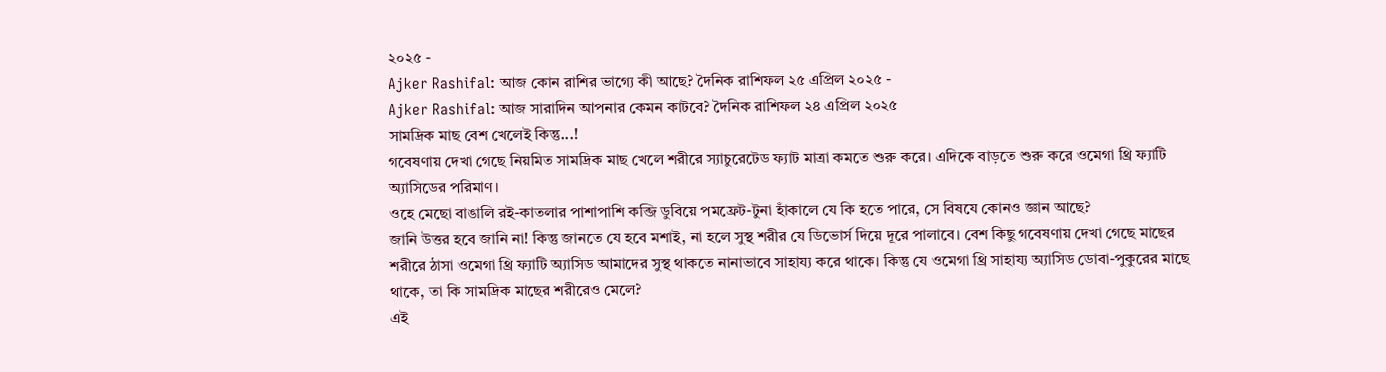২০২৫ -
Ajker Rashifal: আজ কোন রাশির ভাগ্যে কী আছে? দৈনিক রাশিফল ২৫ এপ্রিল ২০২৫ -
Ajker Rashifal: আজ সারাদিন আপনার কেমন কাটবে? দৈনিক রাশিফল ২৪ এপ্রিল ২০২৫
সামদ্রিক মাছ বেশ খেলেই কিন্তু...!
গবেষণায় দেখা গেছে নিয়মিত সামদ্রিক মাছ খেলে শরীরে স্যাচুরেটেড ফ্যাট মাত্রা কমতে শুরু করে। এদিকে বাড়তে শুরু করে ওমেগা থ্রি ফ্যাটি অ্যাসিডের পরিমাণ।
ওহে মেছো বাঙালি রই-কাতলার পাশাপাশি কব্জি ডুবিয়ে পমফ্রেট-টুনা হাঁকালে যে কি হতে পারে, সে বিষযে কোনও জ্ঞান আছে?
জানি উত্তর হবে জানি না! কিন্তু জানতে যে হবে মশাই, না হলে সুস্থ শরীর যে ডিভোর্স দিয়ে দূরে পালাবে। বেশ কিছু গবেষণায় দেখা গেছে মাছের শরীরে ঠাসা ওমেগা থ্রি ফ্যাটি অ্যাসিড আমাদের সুস্থ থাকতে নানাভাবে সাহায্য করে থাকে। কিন্তু যে ওমেগা থ্রি সাহায্য অ্যাসিড ডোবা-পুকুরের মাছে থাকে, তা কি সামদ্রিক মাছের শরীরেও মেলে?
এই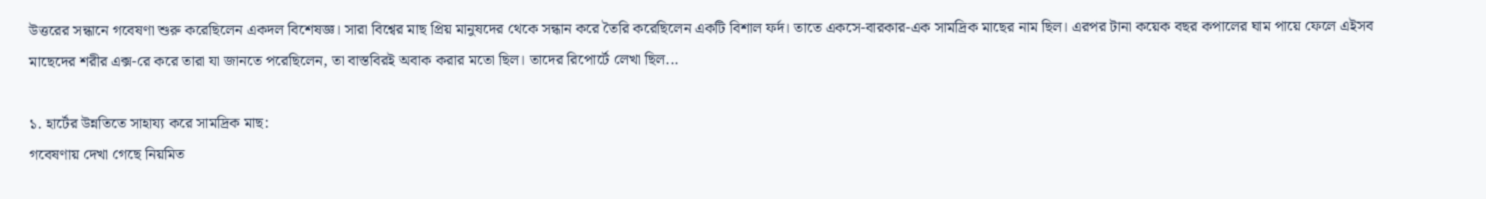উত্তরের সন্ধানে গবেষণা শুরু করেছিলেন একদল বিশেষজ্ঞ। সারা বিশ্বের মাছ প্রিয় মানুষদের থেকে সন্ধান করে তৈরি করেছিলেন একটি বিশাল ফর্দ। তাতে একসে-বারকার-এক সামদ্রিক মাছের নাম ছিল। এরপর টানা কয়েক বছর কপালের ঘাম পায়ে ফেলে এইসব মাছেদের শরীর এক্স-রে করে তারা যা জানতে পরেছিলেন, তা বাস্তবিরই অবাক করার মতো ছিল। তাদের রিপোর্টে লেখা ছিল...

১. হার্টের উন্নতিতে সাহায্য করে সামদ্রিক মাছ:
গবেষণায় দেখা গেছে নিয়মিত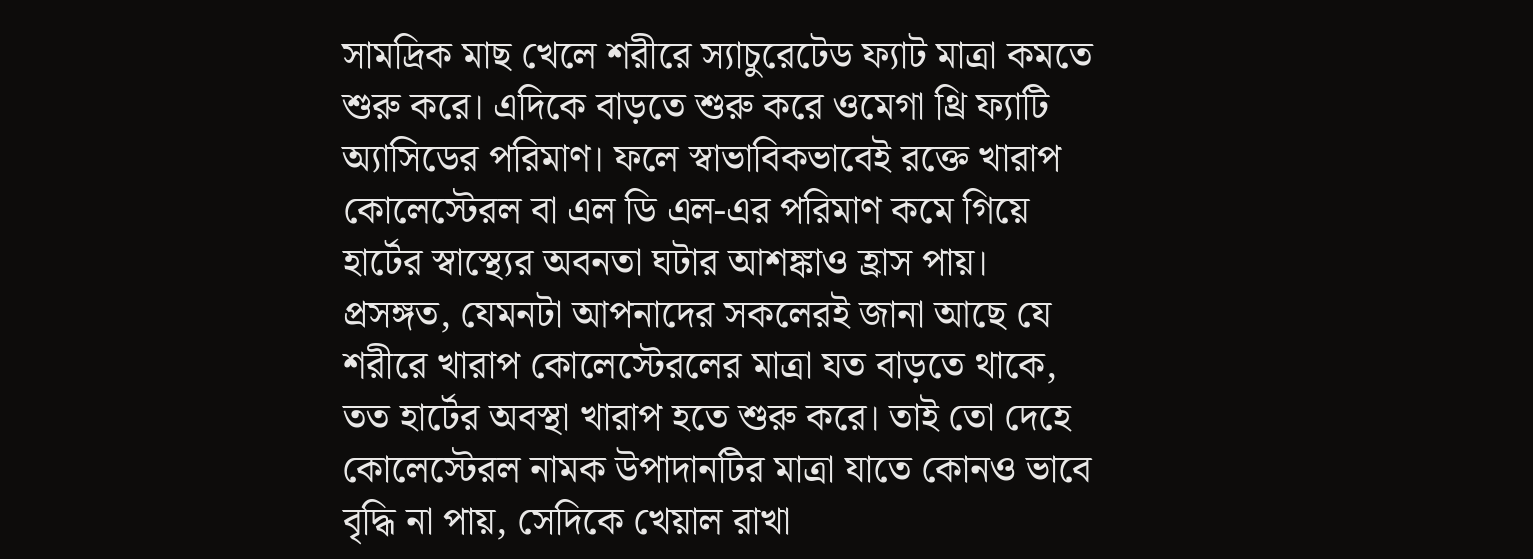সামদ্রিক মাছ খেলে শরীরে স্যাচুরেটেড ফ্যাট মাত্রা কমতে শুরু করে। এদিকে বাড়তে শুরু করে ওমেগা থ্রি ফ্যাটি অ্যাসিডের পরিমাণ। ফলে স্বাভাবিকভাবেই রক্তে খারাপ কোলেস্টেরল বা এল ডি এল-এর পরিমাণ কমে গিয়ে হার্টের স্বাস্থ্যের অবনতা ঘটার আশঙ্কাও হ্রাস পায়। প্রসঙ্গত, যেমনটা আপনাদের সকলেরই জানা আছে যে শরীরে খারাপ কোলেস্টেরলের মাত্রা যত বাড়তে থাকে, তত হার্টের অবস্থা খারাপ হতে শুরু করে। তাই তো দেহে কোলেস্টেরল নামক উপাদানটির মাত্রা যাতে কোনও ভাবে বৃদ্ধি না পায়, সেদিকে খেয়াল রাখা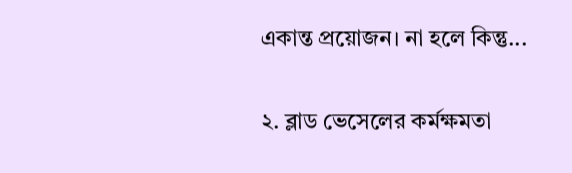একান্ত প্রয়োজন। না হলে কিন্তু...

২. ব্লাড ভেসেলের কর্মক্ষমতা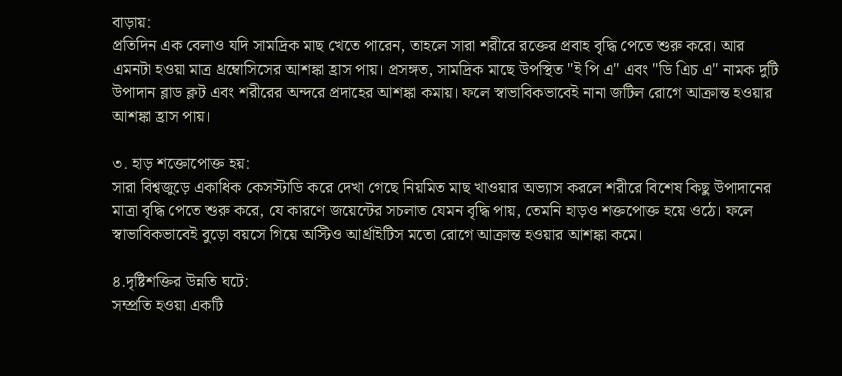বাড়ায়:
প্রতিদিন এক বেলাও যদি সামদ্রিক মাছ খেতে পারেন, তাহলে সারা শরীরে রক্তের প্রবাহ বৃদ্ধি পেতে শুরু করে। আর এমনটা হওয়া মাত্র থ্রম্বোসিসের আশঙ্কা হ্রাস পায়। প্রসঙ্গত, সামদ্রিক মাছে উপস্থিত "ই পি এ" এবং "ডি এিচ এ" নামক দুটি উপাদান ব্লাড ক্লট এবং শরীরের অন্দরে প্রদাহের আশঙ্কা কমায়। ফলে স্বাভাবিকভাবেই নানা জটিল রোগে আক্রান্ত হওয়ার আশঙ্কা হ্রাস পায়।

৩. হাড় শক্তোপোক্ত হয়:
সারা বিশ্বজুড়ে একাধিক কেসস্টাডি করে দেখা গেছে নিয়মিত মাছ খাওয়ার অভ্যাস করলে শরীরে বিশেষ কিছু উপাদানের মাত্রা বৃদ্ধি পেতে শুরু করে, যে কারণে জয়েন্টের সচলাত যেমন বৃদ্ধি পায়, তেমনি হাড়ও শক্তপোক্ত হয়ে ওঠে। ফলে স্বাভাবিকভাবেই বুড়ো বয়সে গিয়ে অস্টিও আর্থ্রাইটিস মতো রোগে আক্রান্ত হওয়ার আশঙ্কা কমে।

৪.দৃষ্টিশক্তির উন্নতি ঘটে:
সম্প্রতি হওয়া একটি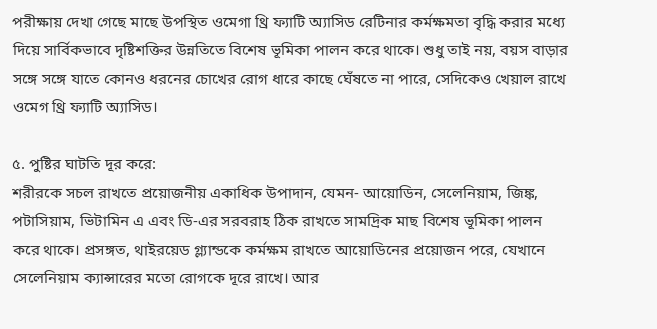পরীক্ষায় দেখা গেছে মাছে উপস্থিত ওমেগা থ্রি ফ্যাটি অ্যাসিড রেটিনার কর্মক্ষমতা বৃদ্ধি করার মধ্যে দিয়ে সার্বিকভাবে দৃষ্টিশক্তির উন্নতিতে বিশেষ ভূমিকা পালন করে থাকে। শুধু তাই নয়, বয়স বাড়ার সঙ্গে সঙ্গে যাতে কোনও ধরনের চোখের রোগ ধারে কাছে ঘেঁষতে না পারে, সেদিকেও খেয়াল রাখে ওমেগ থ্রি ফ্যাটি অ্যাসিড।

৫. পুষ্টির ঘাটতি দূর করে:
শরীরকে সচল রাখতে প্রয়োজনীয় একাধিক উপাদান, যেমন- আয়োডিন, সেলেনিয়াম, জিঙ্ক, পটাসিয়াম, ভিটামিন এ এবং ডি-এর সরবরাহ ঠিক রাখতে সামদ্রিক মাছ বিশেষ ভূমিকা পালন করে থাকে। প্রসঙ্গত, থাইরয়েড গ্ল্যান্ডকে কর্মক্ষম রাখতে আয়োডিনের প্রয়োজন পরে, যেখানে সেলেনিয়াম ক্যান্সারের মতো রোগকে দূরে রাখে। আর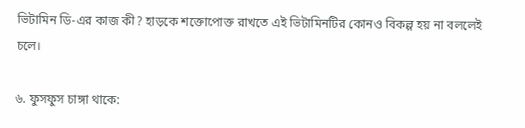ভিটামিন ডি-এর কাজ কী? হাড়কে শক্তোপোক্ত রাখতে এই ভিটামিনটির কোনও বিকল্প হয় না বললেই চলে।

৬. ফুসফুস চাঙ্গা থাকে: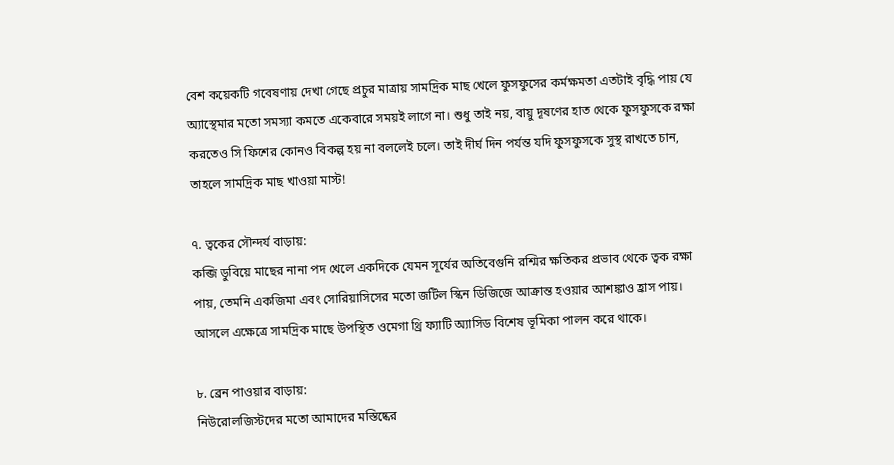বেশ কয়েকটি গবেষণায় দেখা গেছে প্রচুর মাত্রায় সামদ্রিক মাছ খেলে ফুসফুসের কর্মক্ষমতা এতটাই বৃদ্ধি পায় যে অ্যাস্থেমার মতো সমস্যা কমতে একেবারে সময়ই লাগে না। শুধু তাই নয়, বায়ু দূষণের হাত থেকে ফুসফুসকে রক্ষা করতেও সি ফিশের কোনও বিকল্প হয় না বললেই চলে। তাই দীর্ঘ দিন পর্যন্ত যদি ফুসফুসকে সুস্থ রাখতে চান, তাহলে সামদ্রিক মাছ খাওয়া মাস্ট!

৭. ত্বকের সৌন্দর্য বাড়ায়:
কব্জি ডুবিয়ে মাছের নানা পদ খেলে একদিকে যেমন সূর্যের অতিবেগুনি রশ্মির ক্ষতিকর প্রভাব থেকে ত্বক রক্ষা পায়, তেমনি একজিমা এবং সোরিয়াসিসের মতো জটিল স্কিন ডিজিজে আক্রান্ত হওয়ার আশঙ্কাও হ্রাস পায়। আসলে এক্ষেত্রে সামদ্রিক মাছে উপস্থিত ওমেগা থ্রি ফ্যাটি অ্যাসিড বিশেষ ভূমিকা পালন করে থাকে।

৮. ব্রেন পাওয়ার বাড়ায়:
নিউরোলজিস্টদের মতো আমাদের মস্তিষ্কের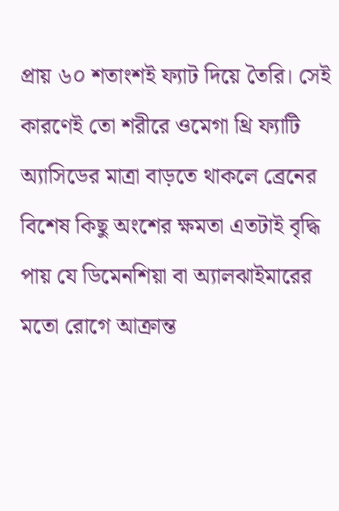প্রায় ৬০ শতাংশই ফ্যাট দিয়ে তৈরি। সেই কারণেই তো শরীরে ওমেগা থ্রি ফ্যাটি অ্যাসিডের মাত্রা বাড়তে থাকলে ব্রেনের বিশেষ কিছু অংশের ক্ষমতা এতটাই বৃদ্ধি পায় যে ডিমেনশিয়া বা অ্যালঝাইমারের মতো রোগে আক্রান্ত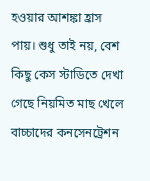হওয়ার আশঙ্কা হ্রাস পায়। শুধু তাই নয়, বেশ কিছু কেস স্টাডিতে দেখা গেছে নিয়মিত মাছ খেলে বাচ্চাদের কনসেনট্রেশন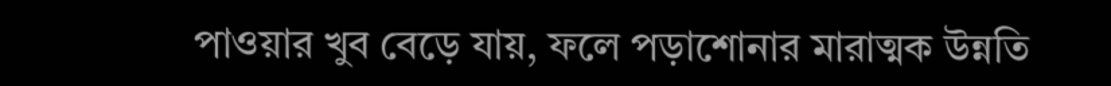পাওয়ার খুব বেড়ে যায়, ফলে পড়াশোনার মারাত্মক উন্নতি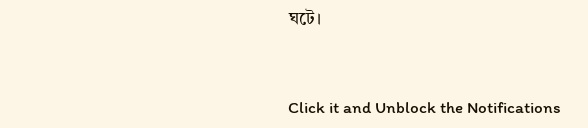ঘটে।



Click it and Unblock the Notifications